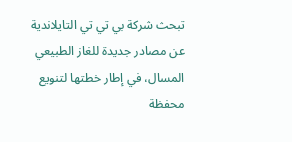تبحث شركة بي تي تي التايلاندية عن مصادر جديدة للغاز الطبيعي المسال، في إطار خطتها لتنويع محفظة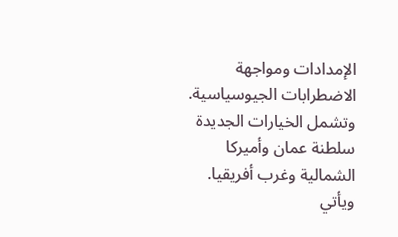الإمدادات ومواجهة الاضطرابات الجيوسياسية.
وتشمل الخيارات الجديدة سلطنة عمان وأميركا الشمالية وغرب أفريقيا. ويأتي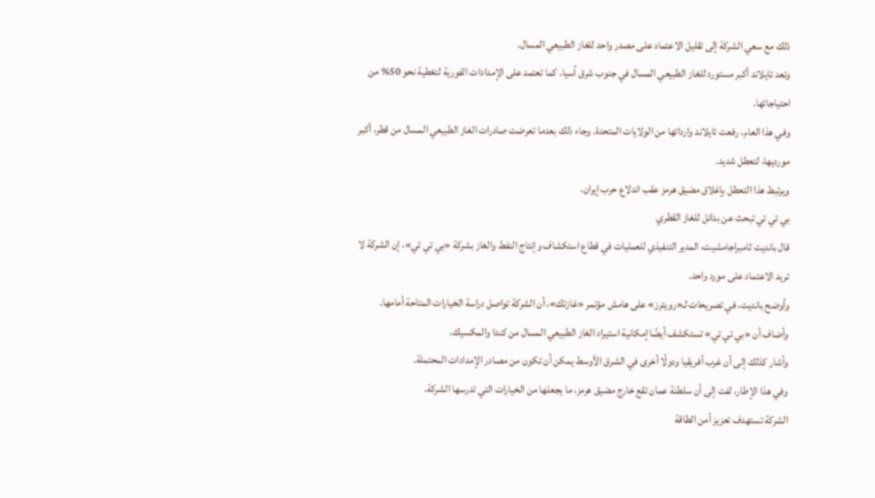ذلك مع سعي الشركة إلى تقليل الاعتماد على مصدر واحد للغاز الطبيعي المسال.
وتعد تايلاند أكبر مستورد للغاز الطبيعي المسال في جنوب شرق آسيا. كما تعتمد على الإمدادات الفورية لتغطية نحو 50% من احتياجاتها.
وفي هذا العام، رفعت تايلاند وارداتها من الولايات المتحدة. وجاء ذلك بعدما تعرضت صادرات الغاز الطبيعي المسال من قطر، أكبر مورديها، لتعطل شديد.
ويرتبط هذا التعطل بإغلاق مضيق هرمز عقب اندلاع حرب إيران.
بي تي تي تبحث عن بدائل للغاز القطري
قال بانديت ثامبراجامشيت، المدير التنفيذي للعمليات في قطاع استكشاف وإنتاج النفط والغاز بشركة «بي تي تي»، إن الشركة لا تريد الاعتماد على مورد واحد.
وأوضح بانديت، في تصريحات لـ«رويترز» على هامش مؤتمر «غازتك»، أن الشركة تواصل دراسة الخيارات المتاحة أمامها.
وأضاف أن «بي تي تي» تستكشف أيضًا إمكانية استيراد الغاز الطبيعي المسال من كندا والمكسيك.
وأشار كذلك إلى أن غرب أفريقيا ودولًا أخرى في الشرق الأوسط يمكن أن تكون من مصادر الإمدادات المحتملة.
وفي هذا الإطار، لفت إلى أن سلطنة عمان تقع خارج مضيق هرمز، ما يجعلها من الخيارات التي تدرسها الشركة.
الشركة تستهدف تعزيز أمن الطاقة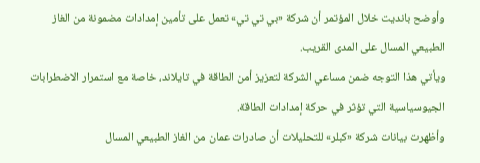وأوضح بانديت خلال المؤتمر أن شركة «بي تي تي» تعمل على تأمين إمدادات مضمونة من الغاز الطبيعي المسال على المدى القريب.
ويأتي هذا التوجه ضمن مساعي الشركة لتعزيز أمن الطاقة في تايلاند، خاصة مع استمرار الاضطرابات الجيوسياسية التي تؤثر في حركة إمدادات الطاقة.
وأظهرت بيانات شركة «كبلر» للتحليلات أن صادرات عمان من الغاز الطبيعي المسال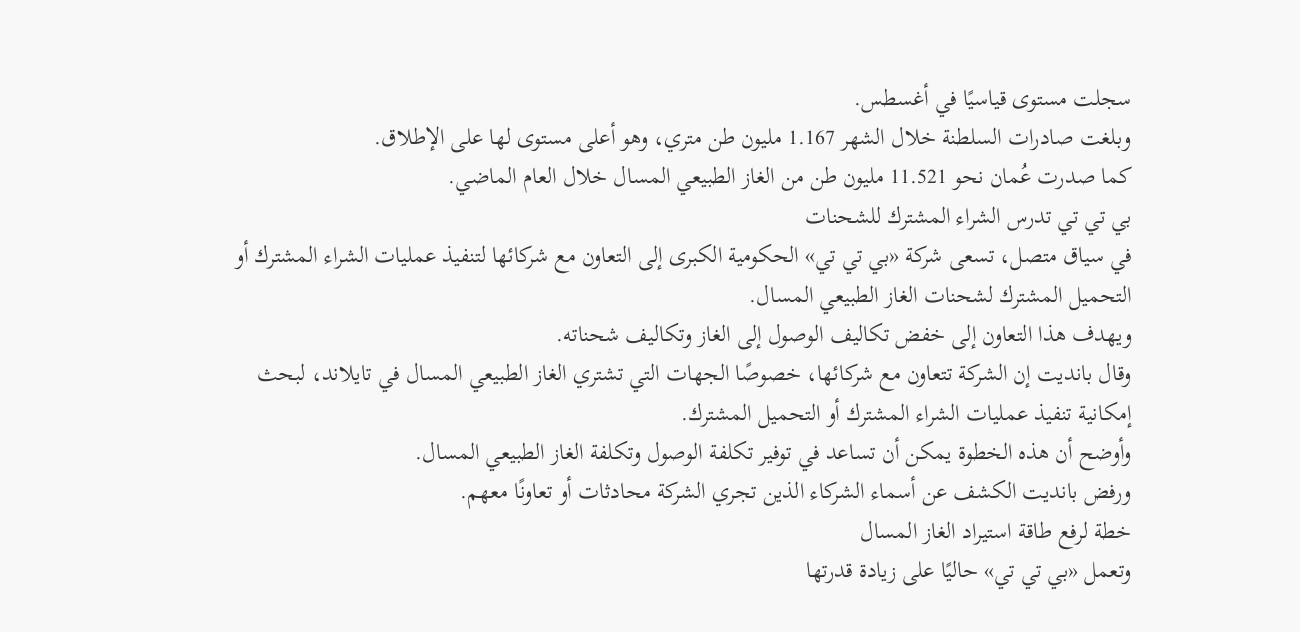سجلت مستوى قياسيًا في أغسطس.
وبلغت صادرات السلطنة خلال الشهر 1.167 مليون طن متري، وهو أعلى مستوى لها على الإطلاق.
كما صدرت عُمان نحو 11.521 مليون طن من الغاز الطبيعي المسال خلال العام الماضي.
بي تي تي تدرس الشراء المشترك للشحنات
في سياق متصل، تسعى شركة «بي تي تي» الحكومية الكبرى إلى التعاون مع شركائها لتنفيذ عمليات الشراء المشترك أو التحميل المشترك لشحنات الغاز الطبيعي المسال.
ويهدف هذا التعاون إلى خفض تكاليف الوصول إلى الغاز وتكاليف شحناته.
وقال بانديت إن الشركة تتعاون مع شركائها، خصوصًا الجهات التي تشتري الغاز الطبيعي المسال في تايلاند، لبحث إمكانية تنفيذ عمليات الشراء المشترك أو التحميل المشترك.
وأوضح أن هذه الخطوة يمكن أن تساعد في توفير تكلفة الوصول وتكلفة الغاز الطبيعي المسال.
ورفض بانديت الكشف عن أسماء الشركاء الذين تجري الشركة محادثات أو تعاونًا معهم.
خطة لرفع طاقة استيراد الغاز المسال
وتعمل «بي تي تي» حاليًا على زيادة قدرتها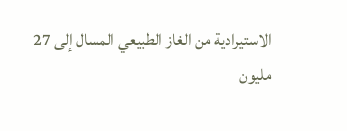الاستيرادية من الغاز الطبيعي المسال إلى 27 مليون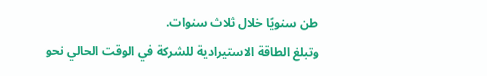طن سنويًا خلال ثلاث سنوات.
وتبلغ الطاقة الاستيرادية للشركة في الوقت الحالي نحو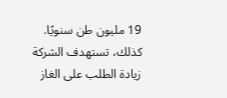19 مليون طن سنويًا.
كذلك، تستهدف الشركة زيادة الطلب على الغاز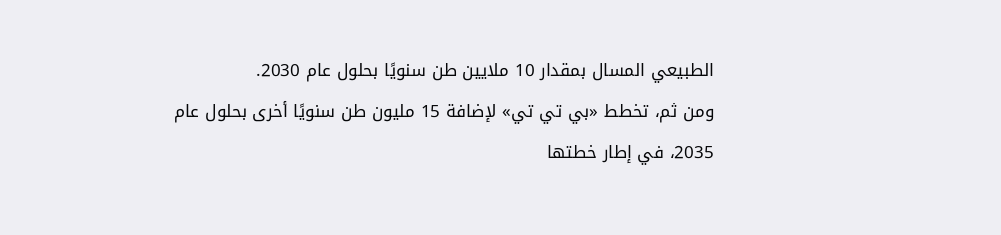الطبيعي المسال بمقدار 10 ملايين طن سنويًا بحلول عام 2030.
ومن ثم، تخطط «بي تي تي» لإضافة 15 مليون طن سنويًا أخرى بحلول عام 2035، في إطار خطتها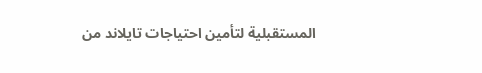المستقبلية لتأمين احتياجات تايلاند من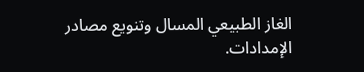الغاز الطبيعي المسال وتنويع مصادر الإمدادات.